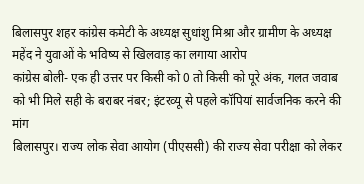बिलासपुर शहर कांग्रेस कमेटी के अध्यक्ष सुधांशु मिश्रा और ग्रामीण के अध्यक्ष महेंद ने युवाओं के भविष्य से खिलवाड़ का लगाया आरोप
कांग्रेस बोली- एक ही उत्तर पर किसी को 0 तो किसी को पूरे अंक, गलत जवाब को भी मिले सही के बराबर नंबर; इंटरव्यू से पहले कॉपियां सार्वजनिक करने की मांग
बिलासपुर। राज्य लोक सेवा आयोग (पीएससी) की राज्य सेवा परीक्षा को लेकर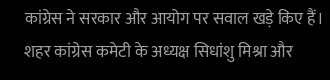कांग्रेस ने सरकार और आयोग पर सवाल खड़े किए हैं। शहर कांग्रेस कमेटी के अध्यक्ष सिधांशु मिश्रा और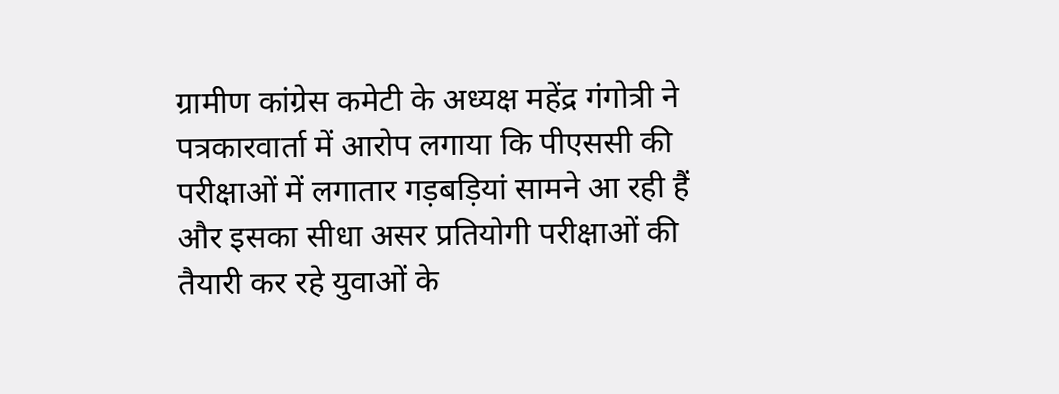ग्रामीण कांग्रेस कमेटी के अध्यक्ष महेंद्र गंगोत्री ने पत्रकारवार्ता में आरोप लगाया कि पीएससी की परीक्षाओं में लगातार गड़बड़ियां सामने आ रही हैं और इसका सीधा असर प्रतियोगी परीक्षाओं की तैयारी कर रहे युवाओं के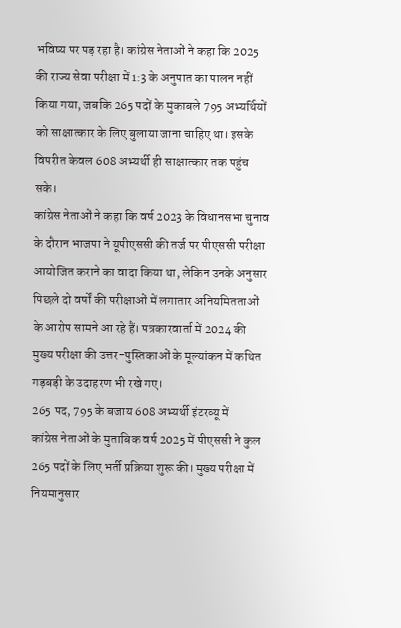भविष्य पर पड़ रहा है। कांग्रेस नेताओं ने कहा कि 2025 की राज्य सेवा परीक्षा में 1:3 के अनुपात का पालन नहीं किया गया, जबकि 265 पदों के मुकाबले 795 अभ्यर्थियों को साक्षात्कार के लिए बुलाया जाना चाहिए था। इसके विपरीत केवल 608 अभ्यर्थी ही साक्षात्कार तक पहुंच सके।
कांग्रेस नेताओं ने कहा कि वर्ष 2023 के विधानसभा चुनाव के दौरान भाजपा ने यूपीएससी की तर्ज पर पीएससी परीक्षा आयोजित कराने का वादा किया था, लेकिन उनके अनुसार पिछले दो वर्षों की परीक्षाओं में लगातार अनियमितताओं के आरोप सामने आ रहे हैं। पत्रकारवार्ता में 2024 की मुख्य परीक्षा की उत्तर-पुस्तिकाओं के मूल्यांकन में कथित गड़बड़ी के उदाहरण भी रखे गए।
265 पद, 795 के बजाय 608 अभ्यर्थी इंटरव्यू में
कांग्रेस नेताओं के मुताबिक वर्ष 2025 में पीएससी ने कुल 265 पदों के लिए भर्ती प्रक्रिया शुरू की। मुख्य परीक्षा में नियमानुसार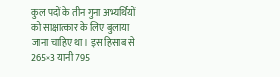कुल पदों के तीन गुना अभ्यर्थियों को साक्षात्कार के लिए बुलाया जाना चाहिए था। इस हिसाब से 265×3 यानी 795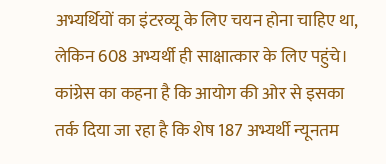अभ्यर्थियों का इंटरव्यू के लिए चयन होना चाहिए था, लेकिन 608 अभ्यर्थी ही साक्षात्कार के लिए पहुंचे।
कांग्रेस का कहना है कि आयोग की ओर से इसका तर्क दिया जा रहा है कि शेष 187 अभ्यर्थी न्यूनतम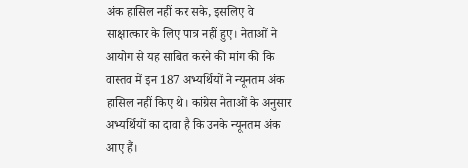अंक हासिल नहीं कर सके, इसलिए वे साक्षात्कार के लिए पात्र नहीं हुए। नेताओं ने आयोग से यह साबित करने की मांग की कि वास्तव में इन 187 अभ्यर्थियों ने न्यूनतम अंक हासिल नहीं किए थे। कांग्रेस नेताओं के अनुसार अभ्यर्थियों का दावा है कि उनके न्यूनतम अंक आए हैं।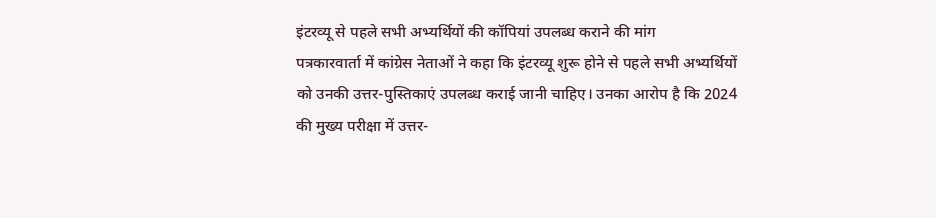इंटरव्यू से पहले सभी अभ्यर्थियों की कॉपियां उपलब्ध कराने की मांग
पत्रकारवार्ता में कांग्रेस नेताओं ने कहा कि इंटरव्यू शुरू होने से पहले सभी अभ्यर्थियों को उनकी उत्तर-पुस्तिकाएं उपलब्ध कराई जानी चाहिए। उनका आरोप है कि 2024 की मुख्य परीक्षा में उत्तर-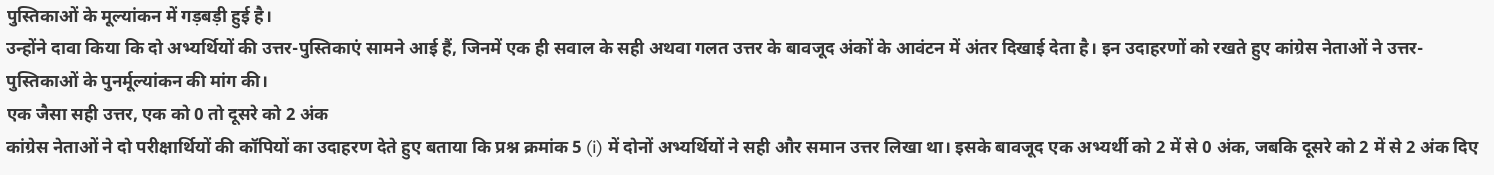पुस्तिकाओं के मूल्यांकन में गड़बड़ी हुई है।
उन्होंने दावा किया कि दो अभ्यर्थियों की उत्तर-पुस्तिकाएं सामने आई हैं, जिनमें एक ही सवाल के सही अथवा गलत उत्तर के बावजूद अंकों के आवंटन में अंतर दिखाई देता है। इन उदाहरणों को रखते हुए कांग्रेस नेताओं ने उत्तर-पुस्तिकाओं के पुनर्मूल्यांकन की मांग की।
एक जैसा सही उत्तर, एक को 0 तो दूसरे को 2 अंक
कांग्रेस नेताओं ने दो परीक्षार्थियों की कॉपियों का उदाहरण देते हुए बताया कि प्रश्न क्रमांक 5 (i) में दोनों अभ्यर्थियों ने सही और समान उत्तर लिखा था। इसके बावजूद एक अभ्यर्थी को 2 में से 0 अंक, जबकि दूसरे को 2 में से 2 अंक दिए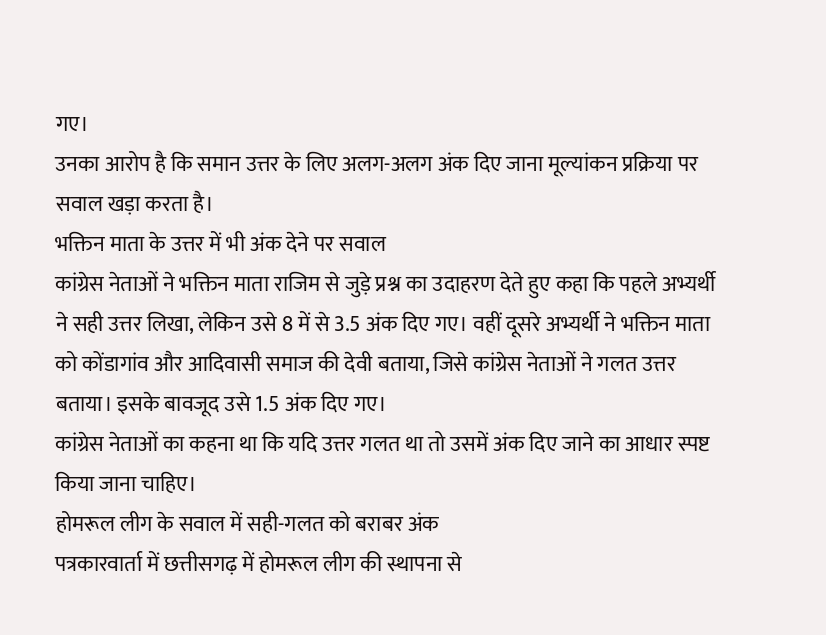गए।
उनका आरोप है कि समान उत्तर के लिए अलग-अलग अंक दिए जाना मूल्यांकन प्रक्रिया पर सवाल खड़ा करता है।
भक्तिन माता के उत्तर में भी अंक देने पर सवाल
कांग्रेस नेताओं ने भक्तिन माता राजिम से जुड़े प्रश्न का उदाहरण देते हुए कहा कि पहले अभ्यर्थी ने सही उत्तर लिखा, लेकिन उसे 8 में से 3.5 अंक दिए गए। वहीं दूसरे अभ्यर्थी ने भक्तिन माता को कोंडागांव और आदिवासी समाज की देवी बताया, जिसे कांग्रेस नेताओं ने गलत उत्तर बताया। इसके बावजूद उसे 1.5 अंक दिए गए।
कांग्रेस नेताओं का कहना था कि यदि उत्तर गलत था तो उसमें अंक दिए जाने का आधार स्पष्ट किया जाना चाहिए।
होमरूल लीग के सवाल में सही-गलत को बराबर अंक
पत्रकारवार्ता में छत्तीसगढ़ में होमरूल लीग की स्थापना से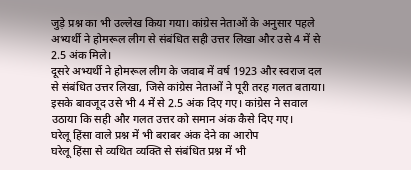जुड़े प्रश्न का भी उल्लेख किया गया। कांग्रेस नेताओं के अनुसार पहले अभ्यर्थी ने होमरूल लीग से संबंधित सही उत्तर लिखा और उसे 4 में से 2.5 अंक मिले।
दूसरे अभ्यर्थी ने होमरूल लीग के जवाब में वर्ष 1923 और स्वराज दल से संबंधित उत्तर लिखा, जिसे कांग्रेस नेताओं ने पूरी तरह गलत बताया। इसके बावजूद उसे भी 4 में से 2.5 अंक दिए गए। कांग्रेस ने सवाल उठाया कि सही और गलत उत्तर को समान अंक कैसे दिए गए।
घरेलू हिंसा वाले प्रश्न में भी बराबर अंक देने का आरोप
घरेलू हिंसा से व्यथित व्यक्ति से संबंधित प्रश्न में भी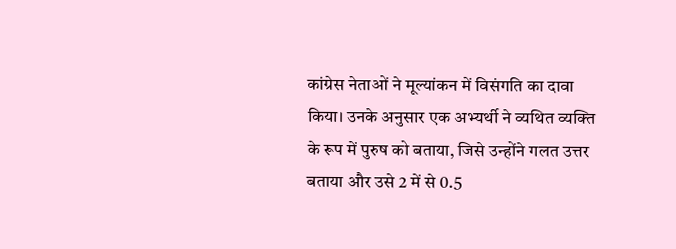कांग्रेस नेताओं ने मूल्यांकन में विसंगति का दावा किया। उनके अनुसार एक अभ्यर्थी ने व्यथित व्यक्ति के रूप में पुरुष को बताया, जिसे उन्होंने गलत उत्तर बताया और उसे 2 में से 0.5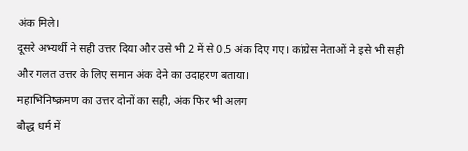अंक मिले।
दूसरे अभ्यर्थी ने सही उत्तर दिया और उसे भी 2 में से 0.5 अंक दिए गए। कांग्रेस नेताओं ने इसे भी सही और गलत उत्तर के लिए समान अंक देने का उदाहरण बताया।
महाभिनिष्क्रमण का उत्तर दोनों का सही, अंक फिर भी अलग
बौद्ध धर्म में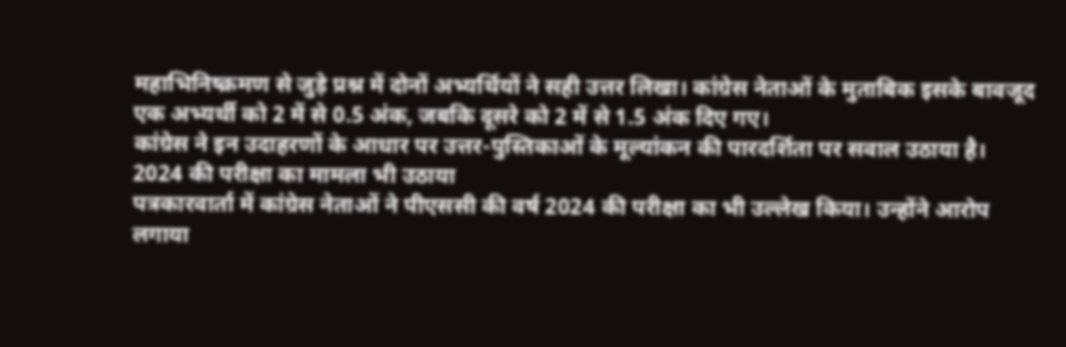महाभिनिष्क्रमण से जुड़े प्रश्न में दोनों अभ्यर्थियों ने सही उत्तर लिखा। कांग्रेस नेताओं के मुताबिक इसके बावजूद एक अभ्यर्थी को 2 में से 0.5 अंक, जबकि दूसरे को 2 में से 1.5 अंक दिए गए।
कांग्रेस ने इन उदाहरणों के आधार पर उत्तर-पुस्तिकाओं के मूल्यांकन की पारदर्शिता पर सवाल उठाया है।
2024 की परीक्षा का मामला भी उठाया
पत्रकारवार्ता में कांग्रेस नेताओं ने पीएससी की वर्ष 2024 की परीक्षा का भी उल्लेख किया। उन्होंने आरोप लगाया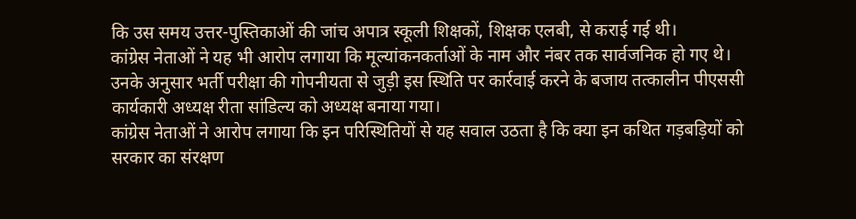कि उस समय उत्तर-पुस्तिकाओं की जांच अपात्र स्कूली शिक्षकों, शिक्षक एलबी, से कराई गई थी।
कांग्रेस नेताओं ने यह भी आरोप लगाया कि मूल्यांकनकर्ताओं के नाम और नंबर तक सार्वजनिक हो गए थे। उनके अनुसार भर्ती परीक्षा की गोपनीयता से जुड़ी इस स्थिति पर कार्रवाई करने के बजाय तत्कालीन पीएससी कार्यकारी अध्यक्ष रीता सांडिल्य को अध्यक्ष बनाया गया।
कांग्रेस नेताओं ने आरोप लगाया कि इन परिस्थितियों से यह सवाल उठता है कि क्या इन कथित गड़बड़ियों को सरकार का संरक्षण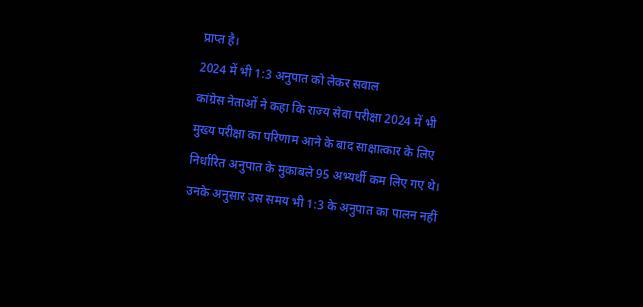प्राप्त है।
2024 में भी 1:3 अनुपात को लेकर सवाल
कांग्रेस नेताओं ने कहा कि राज्य सेवा परीक्षा 2024 में भी मुख्य परीक्षा का परिणाम आने के बाद साक्षात्कार के लिए निर्धारित अनुपात के मुकाबले 95 अभ्यर्थी कम लिए गए थे। उनके अनुसार उस समय भी 1:3 के अनुपात का पालन नहीं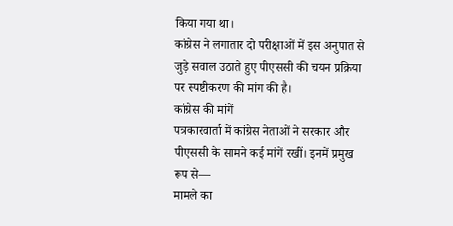किया गया था।
कांग्रेस ने लगातार दो परीक्षाओं में इस अनुपात से जुड़े सवाल उठाते हुए पीएससी की चयन प्रक्रिया पर स्पष्टीकरण की मांग की है।
कांग्रेस की मांगें
पत्रकारवार्ता में कांग्रेस नेताओं ने सरकार और पीएससी के सामने कई मांगें रखीं। इनमें प्रमुख रूप से—
मामले का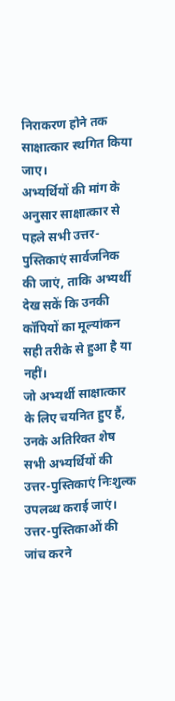निराकरण होने तक साक्षात्कार स्थगित किया जाए।
अभ्यर्थियों की मांग के अनुसार साक्षात्कार से पहले सभी उत्तर-पुस्तिकाएं सार्वजनिक की जाएं, ताकि अभ्यर्थी देख सकें कि उनकी कॉपियों का मूल्यांकन सही तरीके से हुआ है या नहीं।
जो अभ्यर्थी साक्षात्कार के लिए चयनित हुए हैं, उनके अतिरिक्त शेष सभी अभ्यर्थियों की उत्तर-पुस्तिकाएं निःशुल्क उपलब्ध कराई जाएं।
उत्तर-पुस्तिकाओं की जांच करने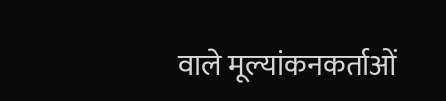वाले मूल्यांकनकर्ताओं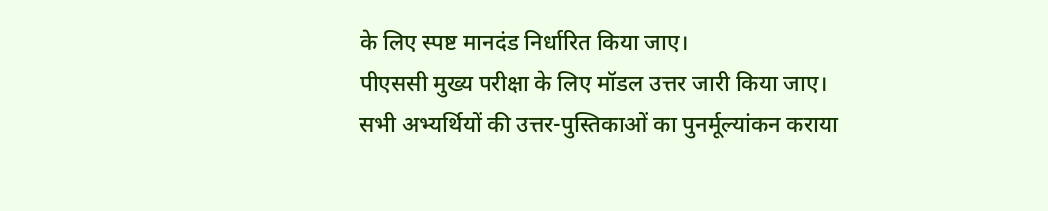के लिए स्पष्ट मानदंड निर्धारित किया जाए।
पीएससी मुख्य परीक्षा के लिए मॉडल उत्तर जारी किया जाए।
सभी अभ्यर्थियों की उत्तर-पुस्तिकाओं का पुनर्मूल्यांकन कराया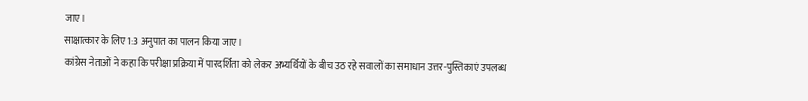जाए।
साक्षात्कार के लिए 1:3 अनुपात का पालन किया जाए।
कांग्रेस नेताओं ने कहा कि परीक्षा प्रक्रिया में पारदर्शिता को लेकर अभ्यर्थियों के बीच उठ रहे सवालों का समाधान उत्तर-पुस्तिकाएं उपलब्ध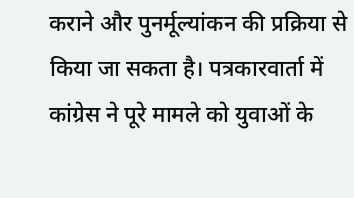कराने और पुनर्मूल्यांकन की प्रक्रिया से किया जा सकता है। पत्रकारवार्ता में कांग्रेस ने पूरे मामले को युवाओं के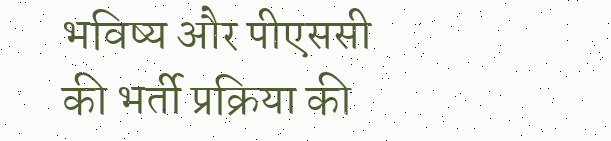भविष्य और पीएससी की भर्ती प्रक्रिया की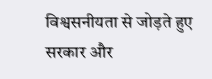विश्वसनीयता से जोड़ते हुए सरकार और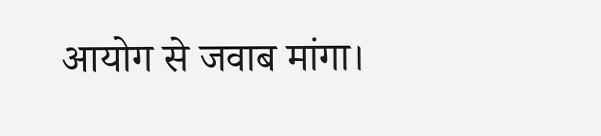आयोग से जवाब मांगा।